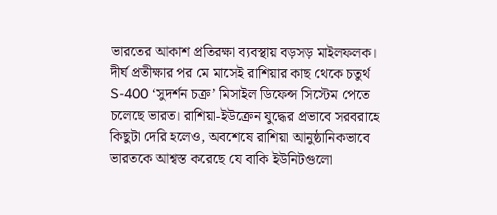ভারতের আকাশ প্রতিরক্ষা ব্যবস্থায় বড়সড় মাইলফলক। দীর্ঘ প্রতীক্ষার পর মে মাসেই রাশিয়ার কাছ থেকে চতুর্থ S-400 ‘সুদর্শন চক্র’ মিসাইল ডিফেন্স সিস্টেম পেতে চলেছে ভারত। রাশিয়া-ইউক্রেন যুদ্ধের প্রভাবে সরবরাহে কিছুটা দেরি হলেও, অবশেষে রাশিয়া আনুষ্ঠানিকভাবে ভারতকে আশ্বস্ত করেছে যে বাকি ইউনিটগুলো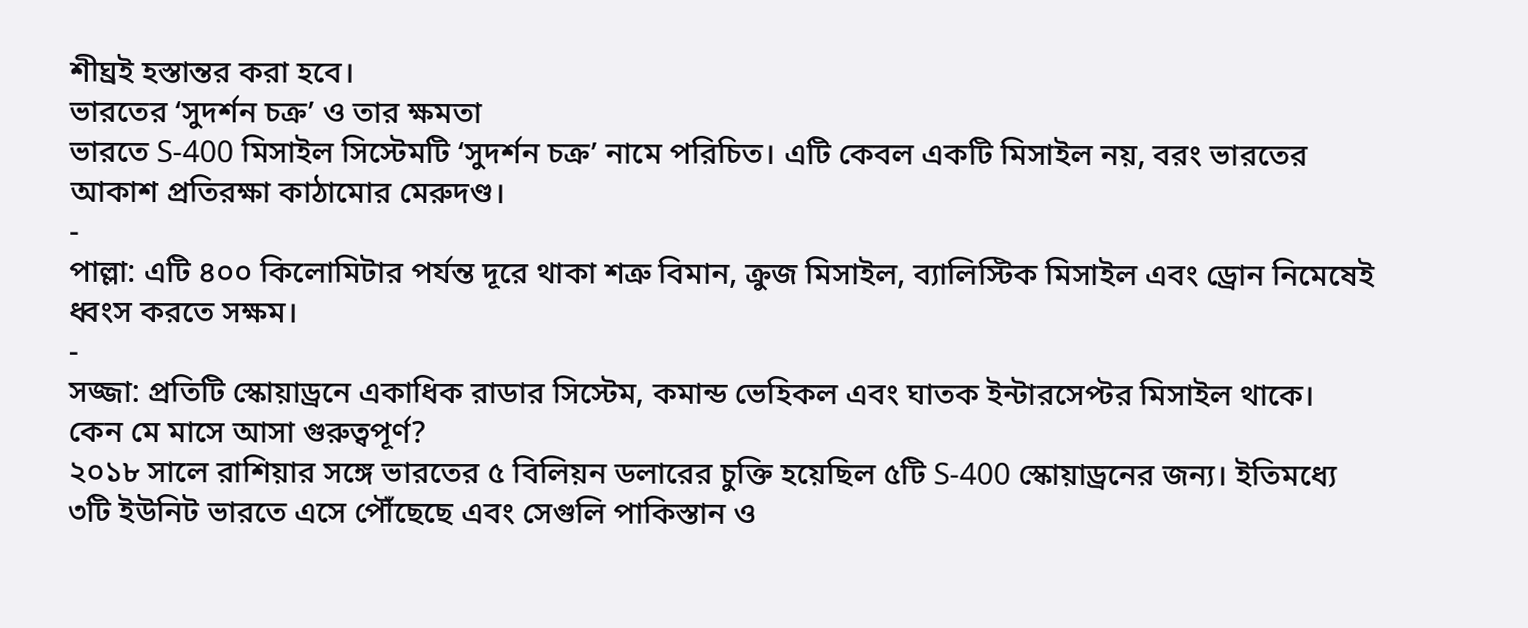শীঘ্রই হস্তান্তর করা হবে।
ভারতের ‘সুদর্শন চক্র’ ও তার ক্ষমতা
ভারতে S-400 মিসাইল সিস্টেমটি ‘সুদর্শন চক্র’ নামে পরিচিত। এটি কেবল একটি মিসাইল নয়, বরং ভারতের আকাশ প্রতিরক্ষা কাঠামোর মেরুদণ্ড।
-
পাল্লা: এটি ৪০০ কিলোমিটার পর্যন্ত দূরে থাকা শত্রু বিমান, ক্রুজ মিসাইল, ব্যালিস্টিক মিসাইল এবং ড্রোন নিমেষেই ধ্বংস করতে সক্ষম।
-
সজ্জা: প্রতিটি স্কোয়াড্রনে একাধিক রাডার সিস্টেম, কমান্ড ভেহিকল এবং ঘাতক ইন্টারসেপ্টর মিসাইল থাকে।
কেন মে মাসে আসা গুরুত্বপূর্ণ?
২০১৮ সালে রাশিয়ার সঙ্গে ভারতের ৫ বিলিয়ন ডলারের চুক্তি হয়েছিল ৫টি S-400 স্কোয়াড্রনের জন্য। ইতিমধ্যে ৩টি ইউনিট ভারতে এসে পৌঁছেছে এবং সেগুলি পাকিস্তান ও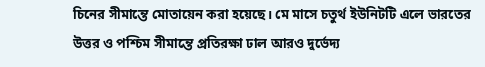চিনের সীমান্তে মোতায়েন করা হয়েছে। মে মাসে চতুর্থ ইউনিটটি এলে ভারতের উত্তর ও পশ্চিম সীমান্তে প্রতিরক্ষা ঢাল আরও দুর্ভেদ্য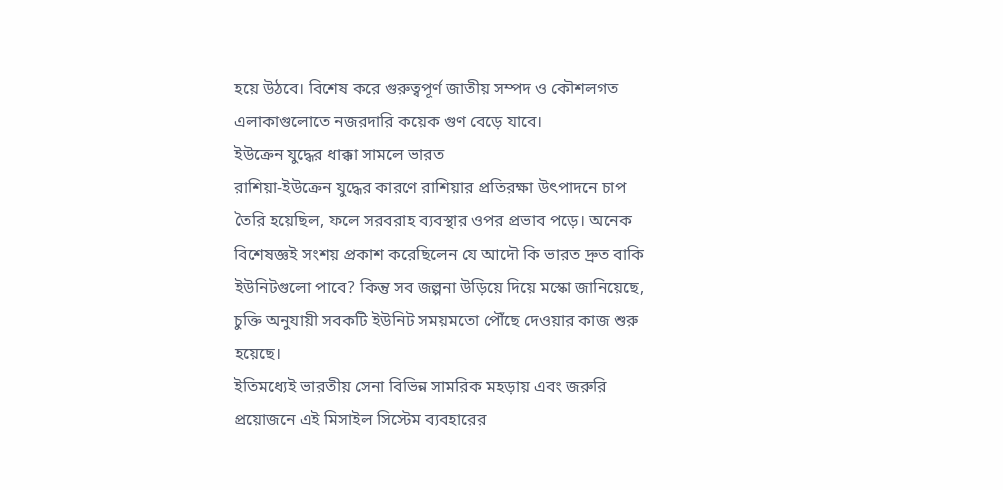হয়ে উঠবে। বিশেষ করে গুরুত্বপূর্ণ জাতীয় সম্পদ ও কৌশলগত এলাকাগুলোতে নজরদারি কয়েক গুণ বেড়ে যাবে।
ইউক্রেন যুদ্ধের ধাক্কা সামলে ভারত
রাশিয়া-ইউক্রেন যুদ্ধের কারণে রাশিয়ার প্রতিরক্ষা উৎপাদনে চাপ তৈরি হয়েছিল, ফলে সরবরাহ ব্যবস্থার ওপর প্রভাব পড়ে। অনেক বিশেষজ্ঞই সংশয় প্রকাশ করেছিলেন যে আদৌ কি ভারত দ্রুত বাকি ইউনিটগুলো পাবে? কিন্তু সব জল্পনা উড়িয়ে দিয়ে মস্কো জানিয়েছে, চুক্তি অনুযায়ী সবকটি ইউনিট সময়মতো পৌঁছে দেওয়ার কাজ শুরু হয়েছে।
ইতিমধ্যেই ভারতীয় সেনা বিভিন্ন সামরিক মহড়ায় এবং জরুরি প্রয়োজনে এই মিসাইল সিস্টেম ব্যবহারের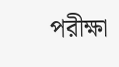পরীক্ষা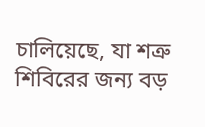চালিয়েছে, যা শত্রু শিবিরের জন্য বড়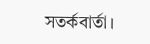সতর্কবার্তা।